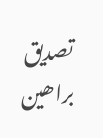تصدیق براھین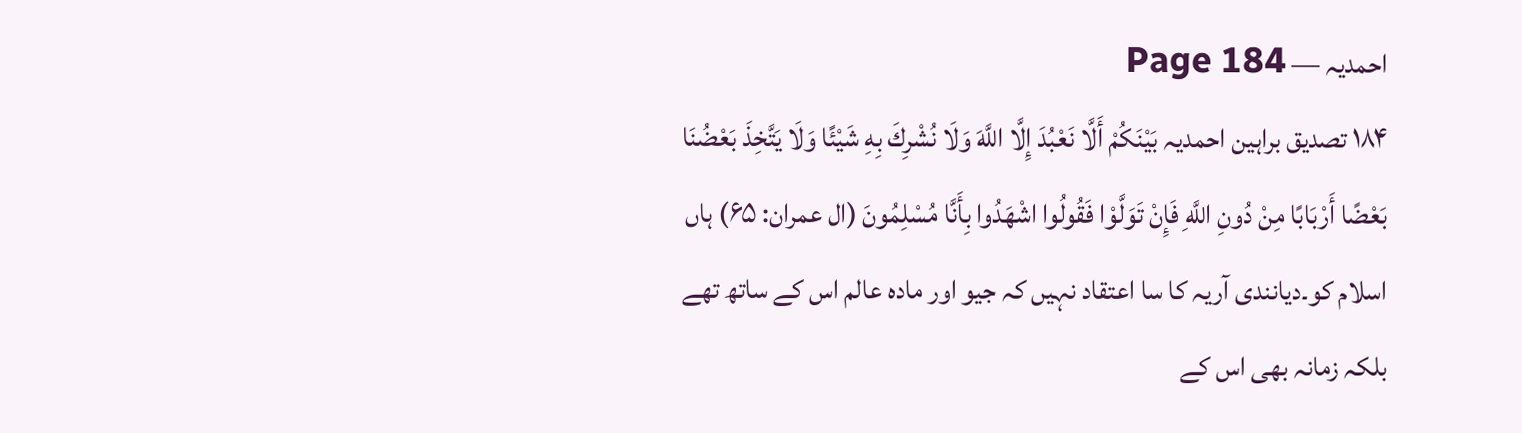احمدیہ — Page 184
۱۸۴ تصدیق براہین احمدیہ بَيْنَكُمْ أَلَّا نَعْبُدَ إِلَّا اللَّهَ وَلَا نُشْرِكَ بِهِ شَيْئًا وَلَا يَتَّخِذَ بَعْضُنَا بَعْضًا أَرْبَابًا مِنْ دُونِ اللَّهِ فَإِنْ تَوَلَّوْا فَقُولُوا اشْهَدُوا بِأَنَّا مُسْلِمُونَ (ال عمران: ۶۵) ہاں اسلام کو۔دیانندی آریہ کا سا اعتقاد نہیں کہ جیو اور مادہ عالم اس کے ساتھ تھے بلکہ زمانہ بھی اس کے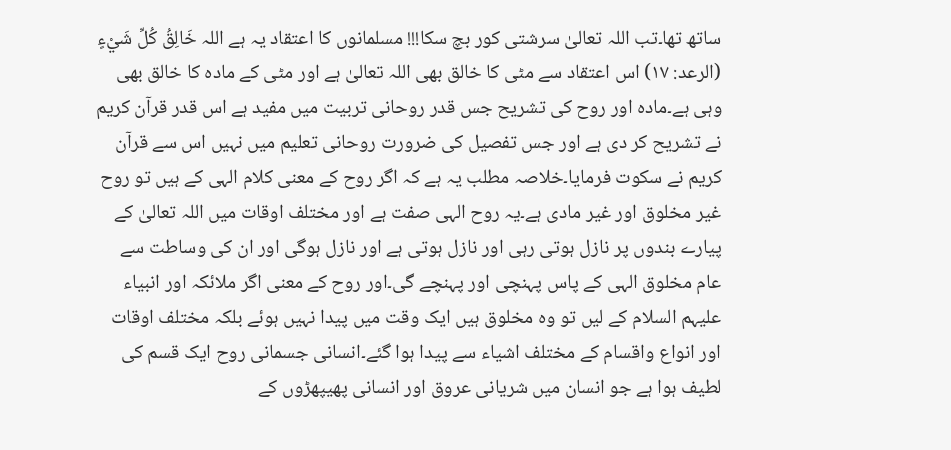ساتھ تھا۔تب اللہ تعالیٰ سرشتی کور بچ سکا!!! مسلمانوں کا اعتقاد یہ ہے اللہ خَالِقُ كُلِّ شَيْءٍ (الرعد: ۱۷) اس اعتقاد سے مٹی کا خالق بھی اللہ تعالیٰ ہے اور مٹی کے مادہ کا خالق بھی وہی ہے۔مادہ اور روح کی تشریح جس قدر روحانی تربیت میں مفید ہے اس قدر قرآن کریم نے تشریح کر دی ہے اور جس تفصیل کی ضرورت روحانی تعلیم میں نہیں اس سے قرآن کریم نے سکوت فرمایا۔خلاصہ مطلب یہ ہے کہ اگر روح کے معنی کلام الہی کے ہیں تو روح غیر مخلوق اور غیر مادی ہے۔یہ روح الہی صفت ہے اور مختلف اوقات میں اللہ تعالیٰ کے پیارے بندوں پر نازل ہوتی رہی اور نازل ہوتی ہے اور نازل ہوگی اور ان کی وساطت سے عام مخلوق الہی کے پاس پہنچی اور پہنچے گی۔اور روح کے معنی اگر ملائکہ اور انبیاء علیہم السلام کے لیں تو وہ مخلوق ہیں ایک وقت میں پیدا نہیں ہوئے بلکہ مختلف اوقات اور انواع واقسام کے مختلف اشیاء سے پیدا ہوا گئے۔انسانی جسمانی روح ایک قسم کی لطیف ہوا ہے جو انسان میں شریانی عروق اور انسانی پھیپھڑوں کے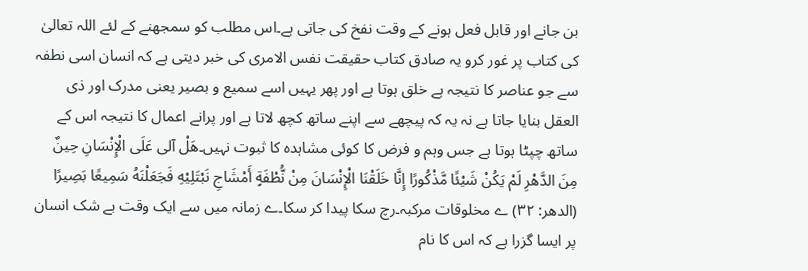بن جانے اور قابل فعل ہونے کے وقت نفخ کی جاتی ہے۔اس مطلب کو سمجھنے کے لئے اللہ تعالیٰ کی کتاب پر غور کرو یہ صادق کتاب حقیقت نفس الامری کی خبر دیتی ہے کہ انسان اسی نطفہ سے جو عناصر کا نتیجہ ہے خلق ہوتا ہے اور پھر یہیں اسے سمیع و بصیر یعنی مدرک اور ذی العقل بنایا جاتا ہے نہ یہ کہ پیچھے سے اپنے ساتھ کچھ لاتا ہے اور پرانے اعمال کا نتیجہ اس کے ساتھ چپٹا ہوتا ہے جس وہم و فرض کا کوئی مشاہدہ کا ثبوت نہیں۔هَلْ آلى عَلَى الْإِنْسَانِ حِينٌ مِنَ الدَّهْرِ لَمْ يَكُنْ شَيْئًا مَّذْكُورًا إِنَّا خَلَقْنَا الْإِنْسَانَ مِنْ نُّطْفَةٍ أَمْشَاجِ نَبْتَلِيْهِ فَجَعَلْنَهُ سَمِيعًا بَصِيرًا (الدهر: ۳۲) ے مخلوقات مرکبہ۔رچ سکا پیدا کر سکا۔ے زمانہ میں سے ایک وقت بے شک انسان پر ایسا گزرا ہے کہ اس کا نام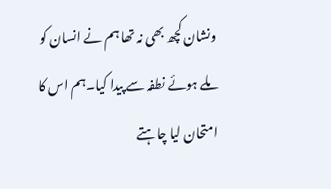ونشان کچھ بھی نہ تھا ہم نے انسان کو ملے ہوئے نطفہ سے پیدا کیا۔ہم اس کا امتحان لیا چاہتے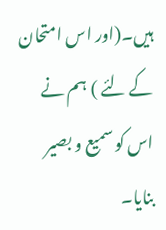ہیں۔(اور اس امتحان کے لئے ) ہم نے اس کو سمیع و بصیر بنایا۔